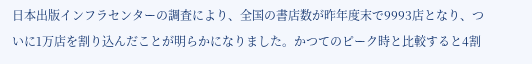日本出版インフラセンターの調査により、全国の書店数が昨年度末で9993店となり、ついに1万店を割り込んだことが明らかになりました。かつてのピーク時と比較すると4割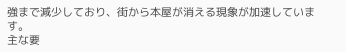強まで減少しており、街から本屋が消える現象が加速しています。
主な要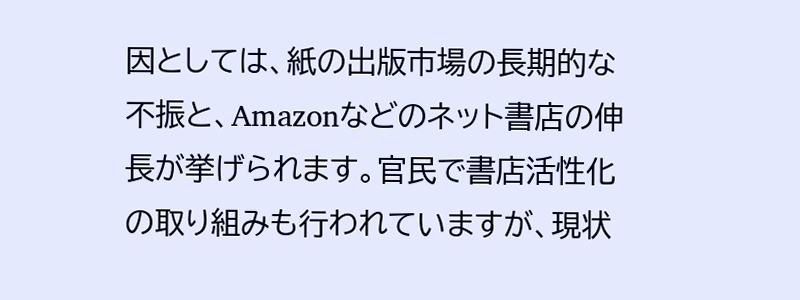因としては、紙の出版市場の長期的な不振と、Amazonなどのネット書店の伸長が挙げられます。官民で書店活性化の取り組みも行われていますが、現状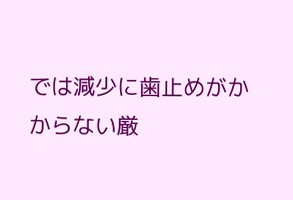では減少に歯止めがかからない厳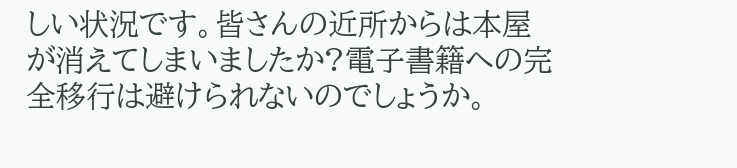しい状況です。皆さんの近所からは本屋が消えてしまいましたか?電子書籍への完全移行は避けられないのでしょうか。